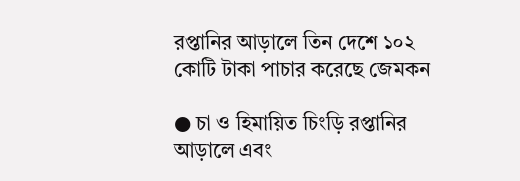রপ্তানির আড়ালে তিন দেশে ১০২ কোটি টাকা পাচার করেছে জেমকন

● চা ও হিমায়িত চিংড়ি রপ্তানির আড়ালে এবং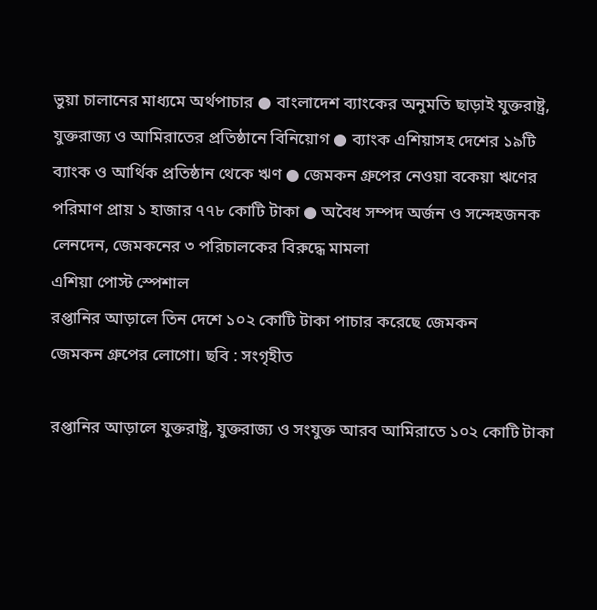ভুয়া চালানের মাধ্যমে অর্থপাচার ● বাংলাদেশ ব্যাংকের অনুমতি ছাড়াই যুক্তরাষ্ট্র, যুক্তরাজ্য ও আমিরাতের প্রতিষ্ঠানে বিনিয়োগ ● ব্যাংক এশিয়াসহ দেশের ১৯টি ব্যাংক ও আর্থিক প্রতিষ্ঠান থেকে ঋণ ● জেমকন গ্রুপের নেওয়া বকেয়া ঋণের পরিমাণ প্রায় ১ হাজার ৭৭৮ কোটি টাকা ● অবৈধ সম্পদ অর্জন ও সন্দেহজনক লেনদেন, জেমকনের ৩ পরিচালকের বিরুদ্ধে মামলা
এশিয়া পোস্ট স্পেশাল
রপ্তানির আড়ালে তিন দেশে ১০২ কোটি টাকা পাচার করেছে জেমকন
জেমকন গ্রুপের লোগো। ছবি : সংগৃহীত

রপ্তানির আড়ালে যুক্তরাষ্ট্র, যুক্তরাজ্য ও সংযুক্ত আরব আমিরাতে ১০২ কোটি টাকা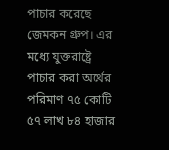পাচার করেছে জেমকন গ্রুপ। এর মধ্যে যুক্তরাষ্ট্রে পাচার করা অর্থের পরিমাণ ৭৫ কোটি ৫৭ লাখ ৮৪ হাজার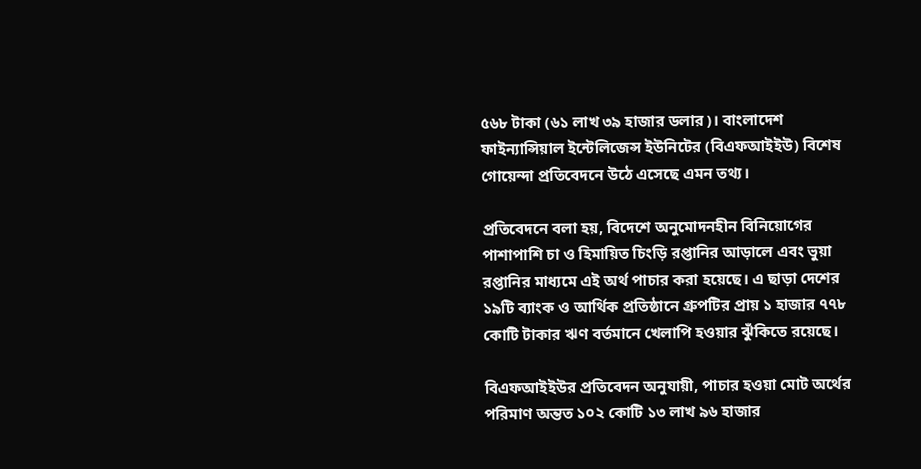৫৬৮ টাকা (৬১ লাখ ৩৯ হাজার ডলার)। বাংলাদেশ ফাইন্যান্সিয়াল ইন্টেলিজেন্স ইউনিটের (বিএফআইইউ) বিশেষ গোয়েন্দা প্রতিবেদনে উঠে এসেছে এমন তথ্য।

প্রতিবেদনে বলা হয়, বিদেশে অনুমোদনহীন বিনিয়োগের পাশাপাশি চা ও হিমায়িত চিংড়ি রপ্তানির আড়ালে এবং ভুয়া রপ্তানির মাধ্যমে এই অর্থ পাচার করা হয়েছে। এ ছাড়া দেশের ১৯টি ব্যাংক ও আর্থিক প্রতিষ্ঠানে গ্রুপটির প্রায় ১ হাজার ৭৭৮ কোটি টাকার ঋণ বর্তমানে খেলাপি হওয়ার ঝুঁকিতে রয়েছে।

বিএফআইইউর প্রতিবেদন অনুযায়ী, পাচার হওয়া মোট অর্থের পরিমাণ অন্তত ১০২ কোটি ১৩ লাখ ৯৬ হাজার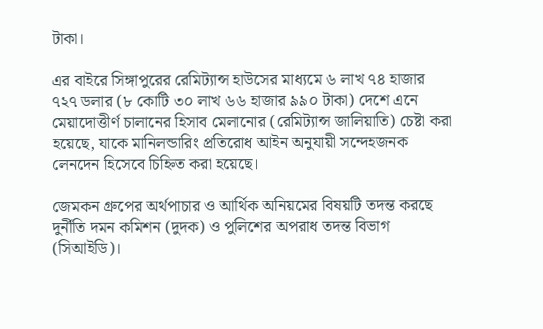টাকা।

এর বাইরে সিঙ্গাপুরের রেমিট্যান্স হাউসের মাধ্যমে ৬ লাখ ৭৪ হাজার ৭২৭ ডলার (৮ কোটি ৩০ লাখ ৬৬ হাজার ৯৯০ টাকা) দেশে এনে মেয়াদোত্তীর্ণ চালানের হিসাব মেলানোর (রেমিট্যান্স জালিয়াতি) চেষ্টা করা হয়েছে, যাকে মানিলন্ডারিং প্রতিরোধ আইন অনুযায়ী সন্দেহজনক লেনদেন হিসেবে চিহ্নিত করা হয়েছে।

জেমকন গ্রুপের অর্থপাচার ও আর্থিক অনিয়মের বিষয়টি তদন্ত করছে দুর্নীতি দমন কমিশন (দুদক) ও পুলিশের অপরাধ তদন্ত বিভাগ (সিআইডি)।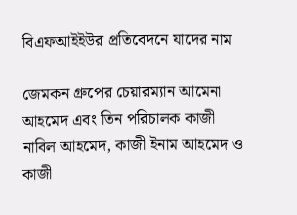বিএফআইইউর প্রতিবেদনে যাদের নাম

জেমকন গ্রুপের চেয়ারম্যান আমেনা আহমেদ এবং তিন পরিচালক কাজী নাবিল আহমেদ, কাজী ইনাম আহমেদ ও কাজী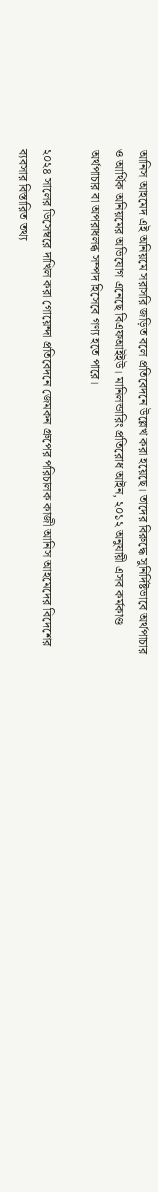আনিস আহমেদ এই অনিয়মে সরাসরি জড়িত বলে প্রতিবেদনে উল্লেখ করা হয়েছে। তাদের বিরুদ্ধে সুনির্দিষ্টভাবে অর্থপাচার ও আর্থিক অনিয়মের অভিযোগ এনেছে বিএফআইইউ। মানিলন্ডারিং প্রতিরোধ আইন, ২০১২ অনুযায়ী এসব কর্মকাণ্ড অর্থপাচার বা অপরাধলব্ধ সম্পদ হিসেবে গণ্য হতে পারে।

২০২৪ সালের ডিসেম্বরে দাখিল করা গোয়েন্দা প্রতিবেদনে জেমকন গ্রুপের পরিচালক কাজী আনিস আহমেদের বিদেশের ব্যবসার বিস্তারিত তথ্য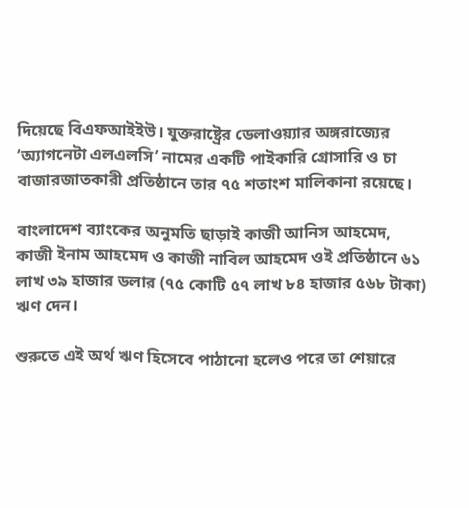দিয়েছে বিএফআইইউ। যুক্তরাষ্ট্রের ডেলাওয়্যার অঙ্গরাজ্যের ‘অ্যাগনেটা এলএলসি’ নামের একটি পাইকারি গ্রোসারি ও চা বাজারজাতকারী প্রতিষ্ঠানে তার ৭৫ শতাংশ মালিকানা রয়েছে।

বাংলাদেশ ব্যাংকের অনুমতি ছাড়াই কাজী আনিস আহমেদ, কাজী ইনাম আহমেদ ও কাজী নাবিল আহমেদ ওই প্রতিষ্ঠানে ৬১ লাখ ৩৯ হাজার ডলার (৭৫ কোটি ৫৭ লাখ ৮৪ হাজার ৫৬৮ টাকা) ঋণ দেন।

শুরুতে এই অর্থ ঋণ হিসেবে পাঠানো হলেও পরে তা শেয়ারে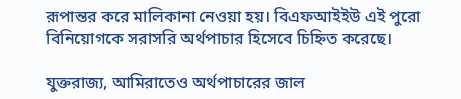রূপান্তর করে মালিকানা নেওয়া হয়। বিএফআইইউ এই পুরো বিনিয়োগকে সরাসরি অর্থপাচার হিসেবে চিহ্নিত করেছে।

যুক্তরাজ্য, আমিরাতেও অর্থপাচারের জাল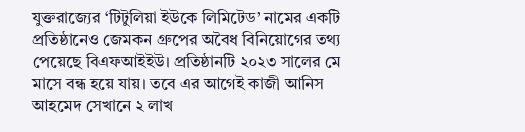যুক্তরাজ্যের ‘টিটুলিয়া ইউকে লিমিটেড’ নামের একটি প্রতিষ্ঠানেও জেমকন গ্রুপের অবৈধ বিনিয়োগের তথ্য পেয়েছে বিএফআইইউ। প্রতিষ্ঠানটি ২০২৩ সালের মে মাসে বন্ধ হয়ে যায়। তবে এর আগেই কাজী আনিস আহমেদ সেখানে ২ লাখ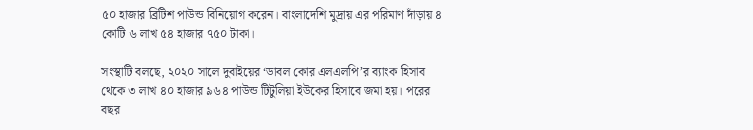৫০ হাজার ব্রিটিশ পাউন্ড বিনিয়োগ করেন। বাংলাদেশি মুদ্রায় এর পরিমাণ দাঁড়ায় ৪ কোটি ৬ লাখ ৫৪ হাজার ৭৫০ টাকা।

সংস্থাটি বলছে, ২০২০ সালে দুবাইয়ের ‘ডাবল কোর এলএলপি’র ব্যাংক হিসাব থেকে ৩ লাখ ৪০ হাজার ৯৬৪ পাউন্ড টিটুলিয়া ইউকের হিসাবে জমা হয়। পরের বছর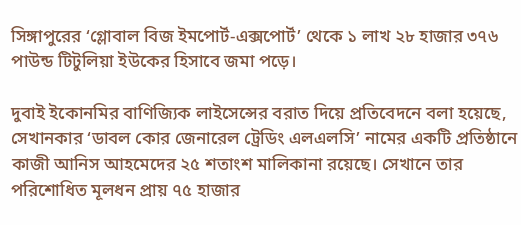সিঙ্গাপুরের ‘গ্লোবাল বিজ ইমপোর্ট-এক্সপোর্ট’ থেকে ১ লাখ ২৮ হাজার ৩৭৬ পাউন্ড টিটুলিয়া ইউকের হিসাবে জমা পড়ে।

দুবাই ইকোনমির বাণিজ্যিক লাইসেন্সের বরাত দিয়ে প্রতিবেদনে বলা হয়েছে, সেখানকার ‘ডাবল কোর জেনারেল ট্রেডিং এলএলসি’ নামের একটি প্রতিষ্ঠানে কাজী আনিস আহমেদের ২৫ শতাংশ মালিকানা রয়েছে। সেখানে তার পরিশোধিত মূলধন প্রায় ৭৫ হাজার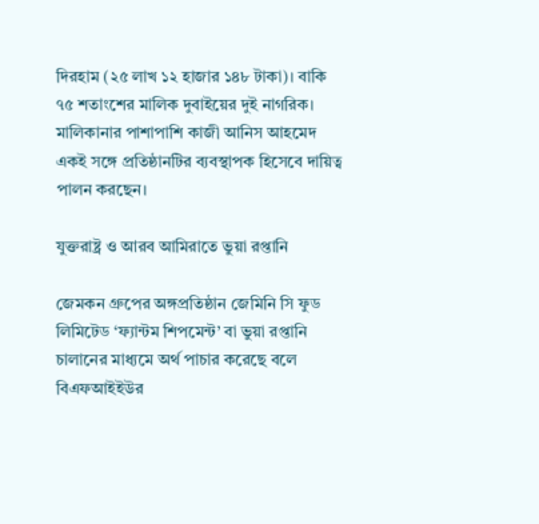দিরহাম (২৫ লাখ ১২ হাজার ১৪৮ টাকা)। বাকি ৭৫ শতাংশের মালিক দুবাইয়ের দুই নাগরিক। মালিকানার পাশাপাশি কাজী আনিস আহমেদ একই সঙ্গে প্রতিষ্ঠানটির ব্যবস্থাপক হিসেবে দায়িত্ব পালন করছেন।

যুক্তরাষ্ট্র ও আরব আমিরাতে ভুয়া রপ্তানি

জেমকন গ্রুপের অঙ্গপ্রতিষ্ঠান জেমিনি সি ফুড লিমিটেড ‘ফ্যান্টম শিপমেন্ট’ বা ভুয়া রপ্তানি চালানের মাধ্যমে অর্থ পাচার করেছে বলে বিএফআইইউর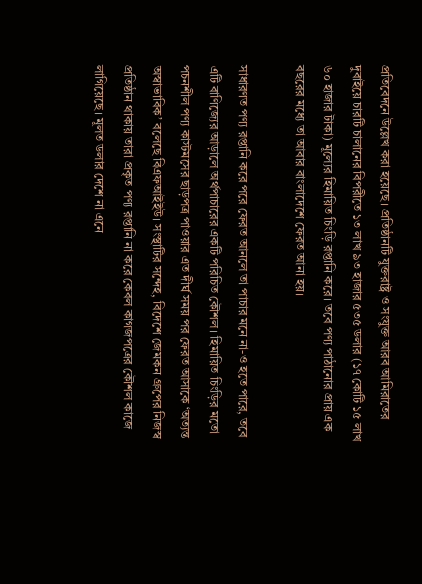প্রতিবেদনে উল্লেখ করা হয়েছে। প্রতিষ্ঠানটি যুক্তরাষ্ট্র ও সংযুক্ত আরব আমিরাতের দুবাইয়ে চারটি চালানের বিপরীতে ১৩ লাখ ৯৩ হাজার ৫৩৫ ডলার (১৭ কোটি ১৫ লাখ ৬০ হাজার টাকা) মূল্যের হিমায়িত চিংড়ি রপ্তানি করে। তবে পণ্য পাঠানোর প্রায় এক বছরের মধ্যে তা আবার বাংলাদেশে ফেরত আনা হয়।

সাধারণত পণ্য রপ্তানি করে পরে ফেরত আনলে তা পাচার মনে না-ও হতে পারে, তবে এটি বাণিজ্যের আড়ালে অর্থপাচারের একটি পরিচিত কৌশল। হিমায়িত চিংড়ির মতো পচনশীল পণ্য কাস্টমসের ছাড়পত্র পাওয়ার এত দীর্ঘ সময় পর ফেরত আসাকে ‘অত্যন্ত অস্বাভাবিক’ বলেছে বিএফআইইউ। সংস্থাটির সন্দেহ, বিদেশে জেমকন গ্রুপের নিজস্ব প্রতিষ্ঠান থাকায় তারা প্রকৃত পণ্য রপ্তানি না করে কেবল কাগজপত্রের কৌশল কাজে লাগিয়েছে। মূলত ডলার দেশে না এনে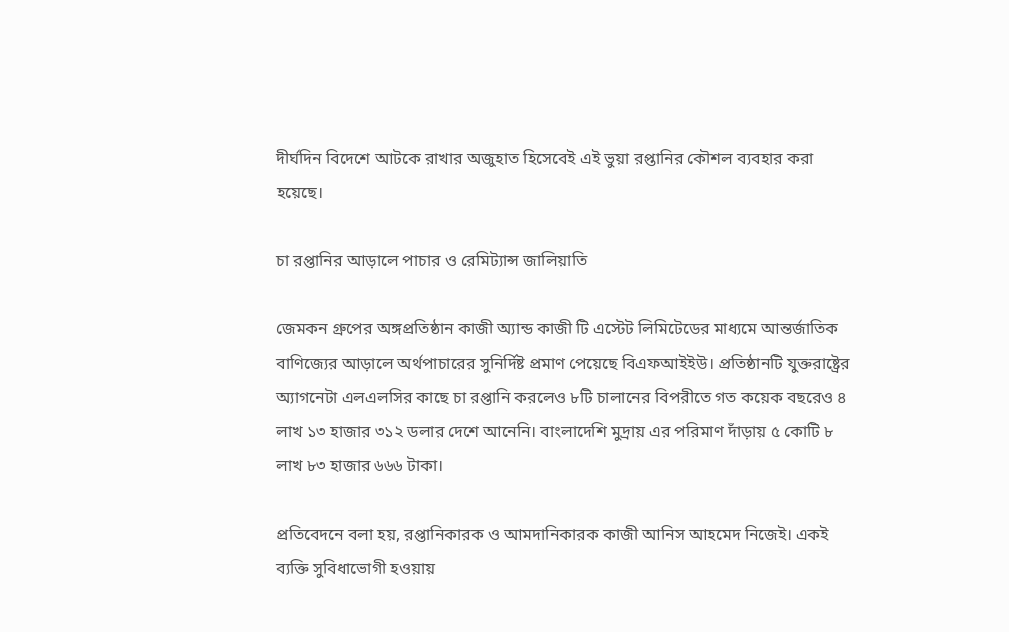দীর্ঘদিন বিদেশে আটকে রাখার অজুহাত হিসেবেই এই ভুয়া রপ্তানির কৌশল ব্যবহার করা হয়েছে।

চা রপ্তানির আড়ালে পাচার ও রেমিট্যান্স জালিয়াতি

জেমকন গ্রুপের অঙ্গপ্রতিষ্ঠান কাজী অ্যান্ড কাজী টি এস্টেট লিমিটেডের মাধ্যমে আন্তর্জাতিক বাণিজ্যের আড়ালে অর্থপাচারের সুনির্দিষ্ট প্রমাণ পেয়েছে বিএফআইইউ। প্রতিষ্ঠানটি যুক্তরাষ্ট্রের অ্যাগনেটা এলএলসির কাছে চা রপ্তানি করলেও ৮টি চালানের বিপরীতে গত কয়েক বছরেও ৪ লাখ ১৩ হাজার ৩১২ ডলার দেশে আনেনি। বাংলাদেশি মুদ্রায় এর পরিমাণ দাঁড়ায় ৫ কোটি ৮ লাখ ৮৩ হাজার ৬৬৬ টাকা।

প্রতিবেদনে বলা হয়, রপ্তানিকারক ও আমদানিকারক কাজী আনিস আহমেদ নিজেই। একই ব্যক্তি সুবিধাভোগী হওয়ায়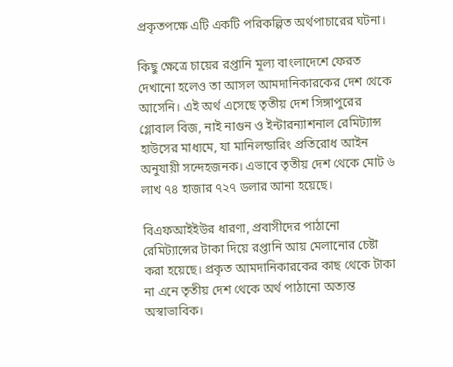প্রকৃতপক্ষে এটি একটি পরিকল্পিত অর্থপাচারের ঘটনা।

কিছু ক্ষেত্রে চায়ের রপ্তানি মূল্য বাংলাদেশে ফেরত দেখানো হলেও তা আসল আমদানিকারকের দেশ থেকে আসেনি। এই অর্থ এসেছে তৃতীয় দেশ সিঙ্গাপুরের গ্লোবাল বিজ, নাই নাগুন ও ইন্টারন্যাশনাল রেমিট্যান্স হাউসের মাধ্যমে, যা মানিলন্ডারিং প্রতিরোধ আইন অনুযায়ী সন্দেহজনক। এভাবে তৃতীয় দেশ থেকে মোট ৬ লাখ ৭৪ হাজার ৭২৭ ডলার আনা হয়েছে।

বিএফআইইউর ধারণা, প্রবাসীদের পাঠানো রেমিট্যান্সের টাকা দিয়ে রপ্তানি আয় মেলানোর চেষ্টা করা হয়েছে। প্রকৃত আমদানিকারকের কাছ থেকে টাকা না এনে তৃতীয় দেশ থেকে অর্থ পাঠানো অত্যন্ত অস্বাভাবিক।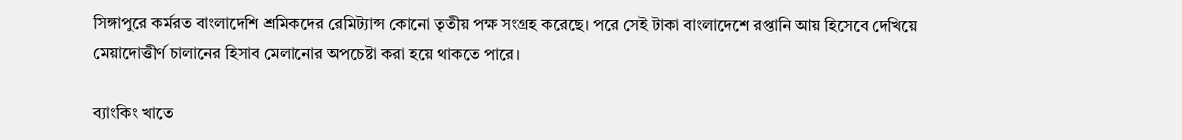সিঙ্গাপুরে কর্মরত বাংলাদেশি শ্রমিকদের রেমিট্যান্স কোনো তৃতীয় পক্ষ সংগ্রহ করেছে। পরে সেই টাকা বাংলাদেশে রপ্তানি আয় হিসেবে দেখিয়ে মেয়াদোত্তীর্ণ চালানের হিসাব মেলানোর অপচেষ্টা করা হয়ে থাকতে পারে।

ব্যাংকিং খাতে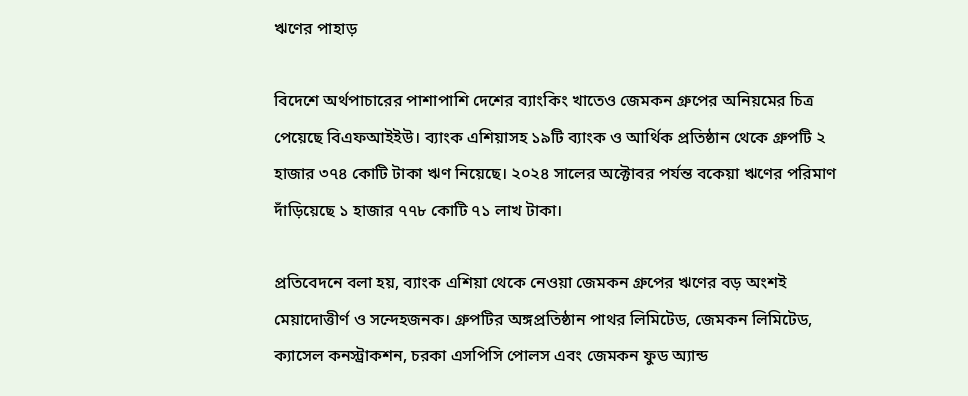ঋণের পাহাড়

বিদেশে অর্থপাচারের পাশাপাশি দেশের ব্যাংকিং খাতেও জেমকন গ্রুপের অনিয়মের চিত্র পেয়েছে বিএফআইইউ। ব্যাংক এশিয়াসহ ১৯টি ব্যাংক ও আর্থিক প্রতিষ্ঠান থেকে গ্রুপটি ২ হাজার ৩৭৪ কোটি টাকা ঋণ নিয়েছে। ২০২৪ সালের অক্টোবর পর্যন্ত বকেয়া ঋণের পরিমাণ দাঁড়িয়েছে ১ হাজার ৭৭৮ কোটি ৭১ লাখ টাকা।

প্রতিবেদনে বলা হয়, ব্যাংক এশিয়া থেকে নেওয়া জেমকন গ্রুপের ঋণের বড় অংশই মেয়াদোত্তীর্ণ ও সন্দেহজনক। গ্রুপটির অঙ্গপ্রতিষ্ঠান পাথর লিমিটেড, জেমকন লিমিটেড, ক্যাসেল কনস্ট্রাকশন, চরকা এসপিসি পোলস এবং জেমকন ফুড অ্যান্ড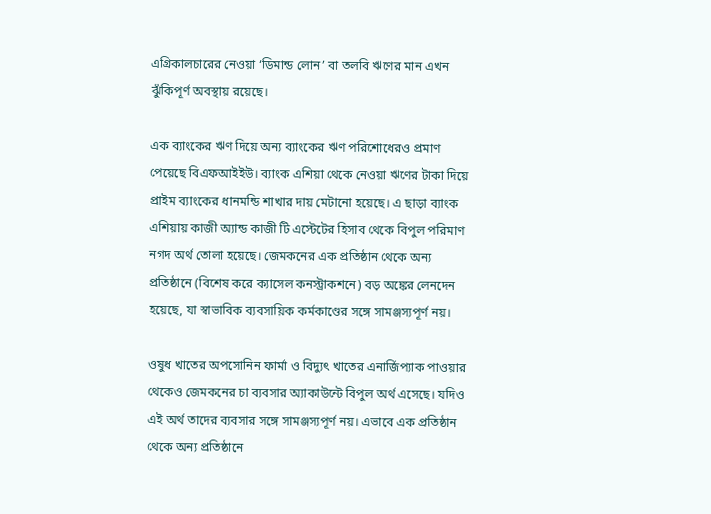এগ্রিকালচারের নেওয়া ‘ডিমান্ড লোন’ বা তলবি ঋণের মান এখন ঝুঁকিপূর্ণ অবস্থায় রয়েছে।

এক ব্যাংকের ঋণ দিয়ে অন্য ব্যাংকের ঋণ পরিশোধেরও প্রমাণ পেয়েছে বিএফআইইউ। ব্যাংক এশিয়া থেকে নেওয়া ঋণের টাকা দিয়ে প্রাইম ব্যাংকের ধানমন্ডি শাখার দায় মেটানো হয়েছে। এ ছাড়া ব্যাংক এশিয়ায় কাজী অ্যান্ড কাজী টি এস্টেটের হিসাব থেকে বিপুল পরিমাণ নগদ অর্থ তোলা হয়েছে। জেমকনের এক প্রতিষ্ঠান থেকে অন্য প্রতিষ্ঠানে (বিশেষ করে ক্যাসেল কনস্ট্রাকশনে) বড় অঙ্কের লেনদেন হয়েছে, যা স্বাভাবিক ব্যবসায়িক কর্মকাণ্ডের সঙ্গে সামঞ্জস্যপূর্ণ নয়।

ওষুধ খাতের অপসোনিন ফার্মা ও বিদ্যুৎ খাতের এনার্জিপ্যাক পাওয়ার থেকেও জেমকনের চা ব্যবসার অ্যাকাউন্টে বিপুল অর্থ এসেছে। যদিও এই অর্থ তাদের ব্যবসার সঙ্গে সামঞ্জস্যপূর্ণ নয়। এভাবে এক প্রতিষ্ঠান থেকে অন্য প্রতিষ্ঠানে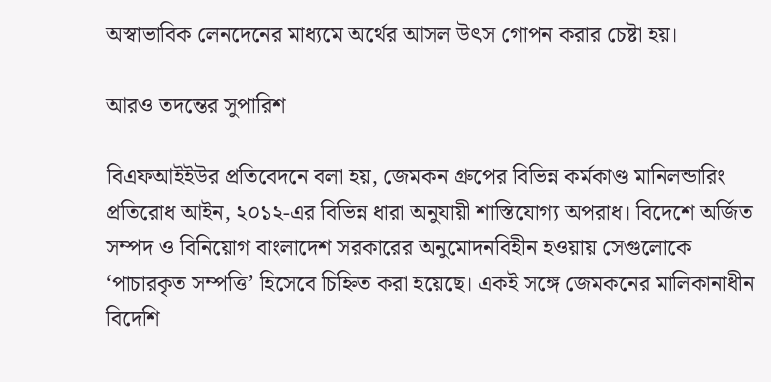অস্বাভাবিক লেনদেনের মাধ্যমে অর্থের আসল উৎস গোপন করার চেষ্টা হয়।

আরও তদন্তের সুপারিশ

বিএফআইইউর প্রতিবেদনে বলা হয়, জেমকন গ্রুপের বিভিন্ন কর্মকাণ্ড মানিলন্ডারিং প্রতিরোধ আইন, ২০১২-এর বিভিন্ন ধারা অনুযায়ী শাস্তিযোগ্য অপরাধ। বিদেশে অর্জিত সম্পদ ও বিনিয়োগ বাংলাদেশ সরকারের অনুমোদনবিহীন হওয়ায় সেগুলোকে ‘পাচারকৃত সম্পত্তি’ হিসেবে চিহ্নিত করা হয়েছে। একই সঙ্গে জেমকনের মালিকানাধীন বিদেশি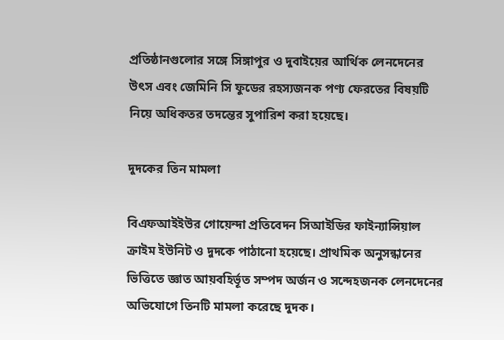প্রতিষ্ঠানগুলোর সঙ্গে সিঙ্গাপুর ও দুবাইয়ের আর্থিক লেনদেনের উৎস এবং জেমিনি সি ফুডের রহস্যজনক পণ্য ফেরতের বিষয়টি নিয়ে অধিকতর তদন্তের সুপারিশ করা হয়েছে।

দুদকের তিন মামলা

বিএফআইইউর গোয়েন্দা প্রতিবেদন সিআইডির ফাইন্যান্সিয়াল ক্রাইম ইউনিট ও দুদকে পাঠানো হয়েছে। প্রাথমিক অনুসন্ধানের ভিত্তিতে জ্ঞাত আয়বহির্ভূত সম্পদ অর্জন ও সন্দেহজনক লেনদেনের অভিযোগে তিনটি মামলা করেছে দুদক।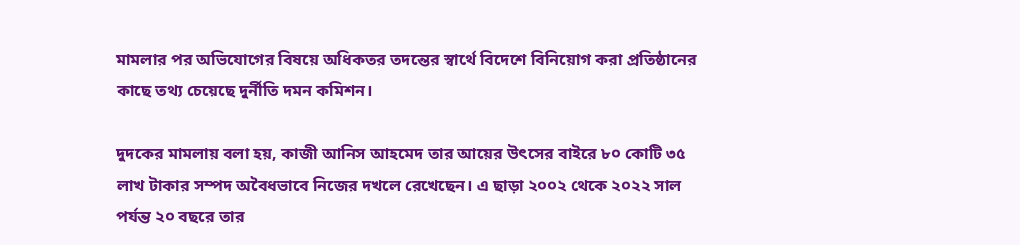মামলার পর অভিযোগের বিষয়ে অধিকতর তদন্তের স্বার্থে বিদেশে বিনিয়োগ করা প্রতিষ্ঠানের কাছে তথ্য চেয়েছে দুর্নীতি দমন কমিশন।

দুদকের মামলায় বলা হয়, কাজী আনিস আহমেদ তার আয়ের উৎসের বাইরে ৮০ কোটি ৩৫ লাখ টাকার সম্পদ অবৈধভাবে নিজের দখলে রেখেছেন। এ ছাড়া ২০০২ থেকে ২০২২ সাল পর্যন্ত ২০ বছরে তার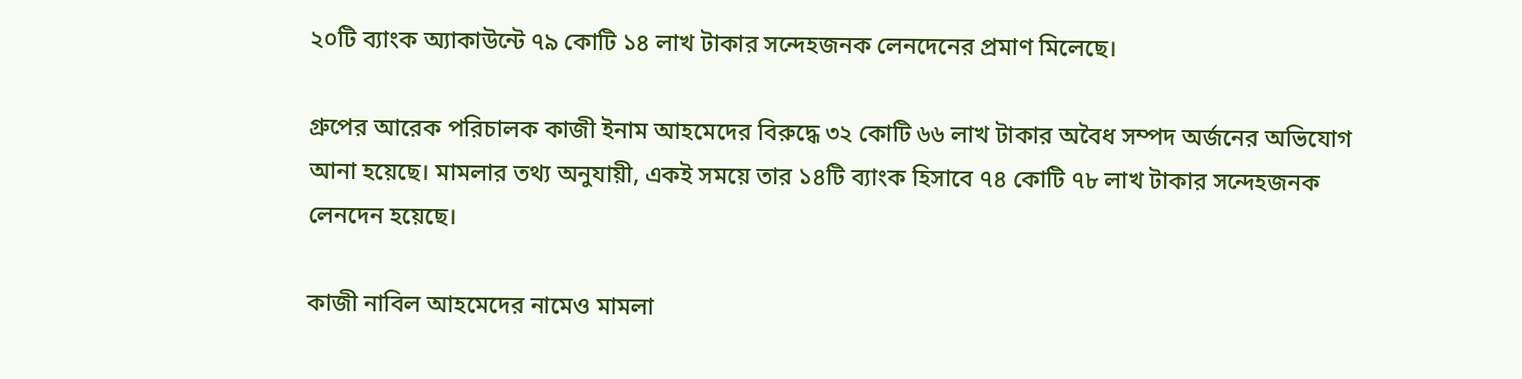২০টি ব্যাংক অ্যাকাউন্টে ৭৯ কোটি ১৪ লাখ টাকার সন্দেহজনক লেনদেনের প্রমাণ মিলেছে।

গ্রুপের আরেক পরিচালক কাজী ইনাম আহমেদের বিরুদ্ধে ৩২ কোটি ৬৬ লাখ টাকার অবৈধ সম্পদ অর্জনের অভিযোগ আনা হয়েছে। মামলার তথ্য অনুযায়ী, একই সময়ে তার ১৪টি ব্যাংক হিসাবে ৭৪ কোটি ৭৮ লাখ টাকার সন্দেহজনক লেনদেন হয়েছে।

কাজী নাবিল আহমেদের নামেও মামলা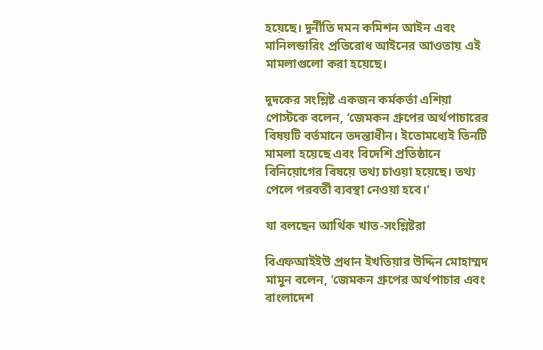হয়েছে। দুর্নীতি দমন কমিশন আইন এবং মানিলন্ডারিং প্রতিরোধ আইনের আওতায় এই মামলাগুলো করা হয়েছে।

দুদকের সংশ্লিষ্ট একজন কর্মকর্তা এশিয়া পোস্টকে বলেন, ‘জেমকন গ্রুপের অর্থপাচারের বিষয়টি বর্তমানে তদন্তাধীন। ইতোমধ্যেই তিনটি মামলা হয়েছে এবং বিদেশি প্রতিষ্ঠানে বিনিয়োগের বিষয়ে তথ্য চাওয়া হয়েছে। তথ্য পেলে পরবর্তী ব্যবস্থা নেওয়া হবে।’

যা বলছেন আর্থিক খাত-সংশ্লিষ্টরা

বিএফআইইউ প্রধান ইখতিয়ার উদ্দিন মোহাম্মদ মামুন বলেন, ‘জেমকন গ্রুপের অর্থপাচার এবং বাংলাদেশ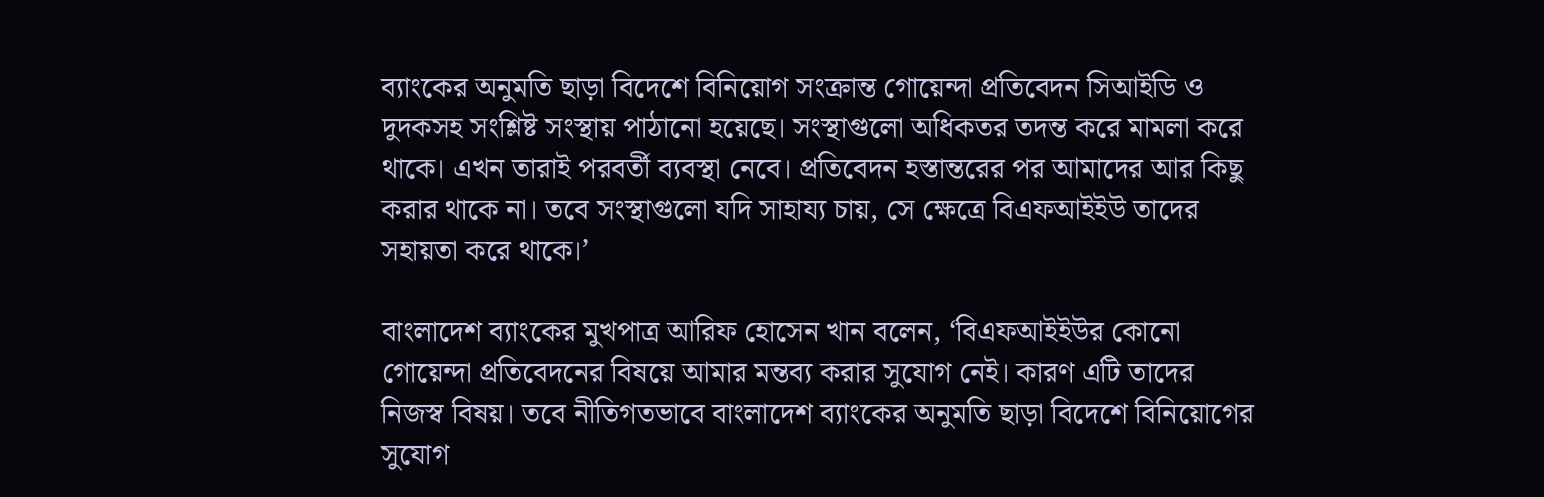ব্যাংকের অনুমতি ছাড়া বিদেশে বিনিয়োগ সংক্রান্ত গোয়েন্দা প্রতিবেদন সিআইডি ও দুদকসহ সংশ্লিষ্ট সংস্থায় পাঠানো হয়েছে। সংস্থাগুলো অধিকতর তদন্ত করে মামলা করে থাকে। এখন তারাই পরবর্তী ব্যবস্থা নেবে। প্রতিবেদন হস্তান্তরের পর আমাদের আর কিছু করার থাকে না। তবে সংস্থাগুলো যদি সাহায্য চায়, সে ক্ষেত্রে বিএফআইইউ তাদের সহায়তা করে থাকে।’

বাংলাদেশ ব্যাংকের মুখপাত্র আরিফ হোসেন খান বলেন, ‘বিএফআইইউর কোনো গোয়েন্দা প্রতিবেদনের বিষয়ে আমার মন্তব্য করার সুযোগ নেই। কারণ এটি তাদের নিজস্ব বিষয়। তবে নীতিগতভাবে বাংলাদেশ ব্যাংকের অনুমতি ছাড়া বিদেশে বিনিয়োগের সুযোগ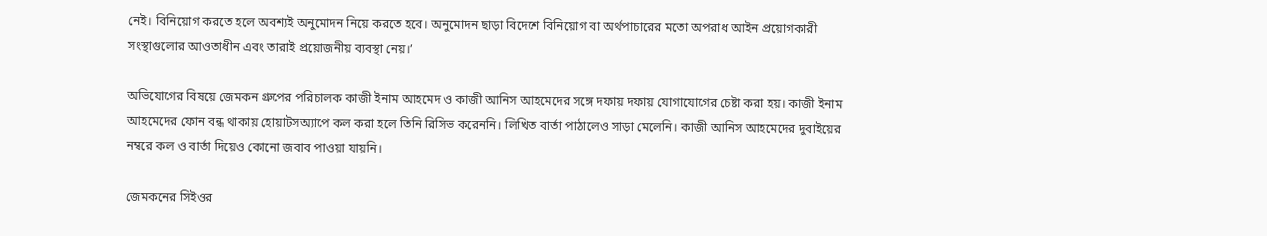নেই। বিনিয়োগ করতে হলে অবশ্যই অনুমোদন নিয়ে করতে হবে। অনুমোদন ছাড়া বিদেশে বিনিয়োগ বা অর্থপাচারের মতো অপরাধ আইন প্রয়োগকারী সংস্থাগুলোর আওতাধীন এবং তারাই প্রয়োজনীয় ব্যবস্থা নেয়।’

অভিযোগের বিষয়ে জেমকন গ্রুপের পরিচালক কাজী ইনাম আহমেদ ও কাজী আনিস আহমেদের সঙ্গে দফায় দফায় যোগাযোগের চেষ্টা করা হয়। কাজী ইনাম আহমেদের ফোন বন্ধ থাকায় হোয়াটসঅ্যাপে কল করা হলে তিনি রিসিভ করেননি। লিখিত বার্তা পাঠালেও সাড়া মেলেনি। কাজী আনিস আহমেদের দুবাইয়ের নম্বরে কল ও বার্তা দিয়েও কোনো জবাব পাওয়া যায়নি।

জেমকনের সিইওর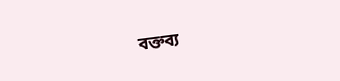বক্তব্য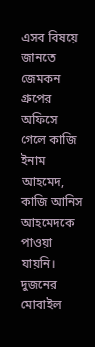এসব বিষয়ে জানতে জেমকন গ্রুপের অফিসে গেলে কাজি ইনাম আহমেদ, কাজি আনিস আহমেদকে পাওয়া যায়নি। দুজনের মোবাইল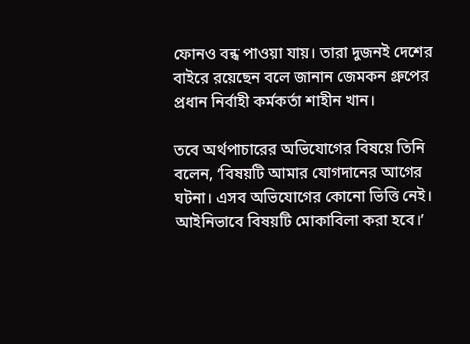ফোনও বন্ধ পাওয়া যায়। তারা দুজনই দেশের বাইরে রয়েছেন বলে জানান জেমকন গ্রুপের প্রধান নির্বাহী কর্মকর্তা শাহীন খান।

তবে অর্থপাচারের অভিযোগের বিষয়ে তিনি বলেন, ‘বিষয়টি আমার যোগদানের আগের ঘটনা। এসব অভিযোগের কোনো ভিত্তি নেই। আইনিভাবে বিষয়টি মোকাবিলা করা হবে।’